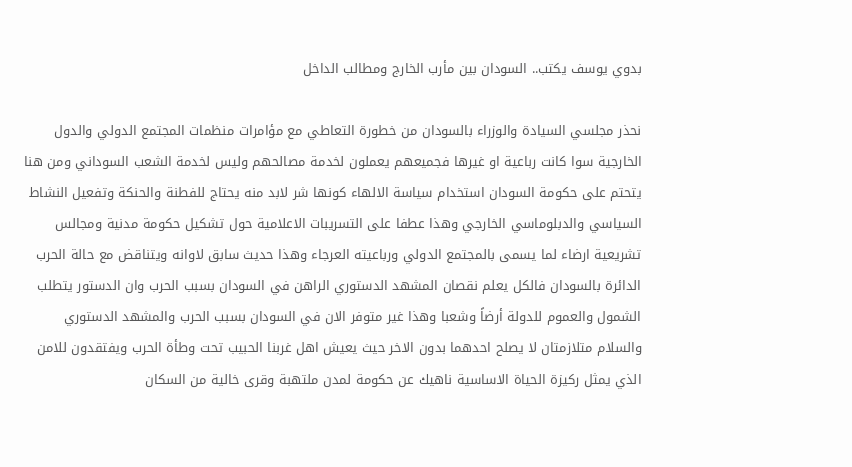بدوي يوسف يكتب.. السودان بين مأرب الخارج ومطالب الداخل

نحذر مجلسي السيادة والوزراء بالسودان من خطورة التعاطي مع مؤامرات منظمات المجتمع الدولي والدول الخارجية سوا كانت رباعية او غيرها فجميعهم يعملون لخدمة مصالحهم وليس لخدمة الشعب السوداني ومن هنا يتحتم على حكومة السودان استخدام سياسة الالهاء كونها شر لابد منه يحتاج للفطنة والحنكة وتفعيل النشاط السياسي والدبلوماسي الخارجي وهذا عطفا على التسريبات الاعلامية حول تشكيل حكومة مدنية ومجالس تشريعية ارضاء لما يسمى بالمجتمع الدولي ورباعيته العرجاء وهذا حديث سابق لاوانه ويتناقض مع حالة الحرب الدائرة بالسودان فالكل يعلم نقصان المشهد الدستوري الراهن في السودان بسبب الحرب وان الدستور يتطلب الشمول والعموم للدولة أرضاً وشعبا وهذا غير متوفر الان في السودان بسبب الحرب والمشهد الدستوري والسلام متلازمتان لا يصلح احدهما بدون الاخر حيث يعيش اهل غربنا الحبيب تحت وطأة الحرب ويفتقدون للامن الذي يمثل ركيزة الحياة الاساسية ناهيك عن حكومة لمدن ملتهبة وقرى خالية من السكان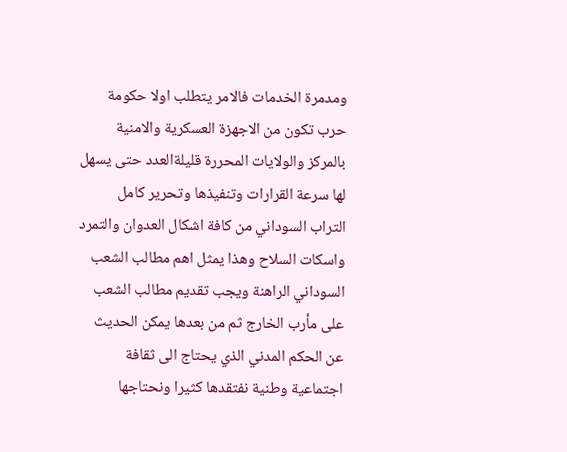ومدمرة الخدمات فالامر يتطلب اولا حكومة حرب تكون من الاجهزة العسكرية والامنية بالمركز والولايات المحررة قليلةالعدد حتى يسهل لها سرعة القرارات وتنفيذها وتحرير كامل التراب السوداني من كافة اشكال العدوان والتمرد واسكات السلاح وهذا يمثل اهم مطالب الشعب السوداني الراهنة ويجب تقديم مطالب الشعب على مأرب الخارج ثم من بعدها يمكن الحديث عن الحكم المدني الذي يحتاج الى ثقافة اجتماعية وطنية نفتقدها كثيرا ونحتاجها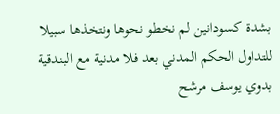بشدة كسودانين لم نخطو نحوها ونتخذها سبيلا للتداول الحكم المدني بعد فلا مدنية مع البندقية
بدوي يوسف مرشح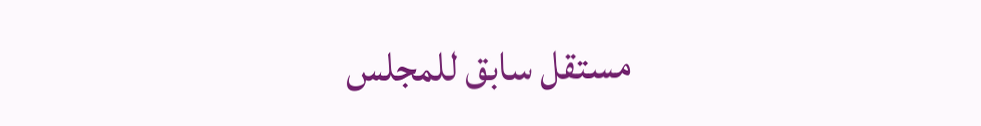مستقل سابق للمجلس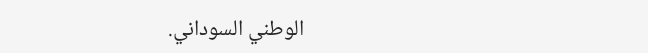الوطني السوداني.